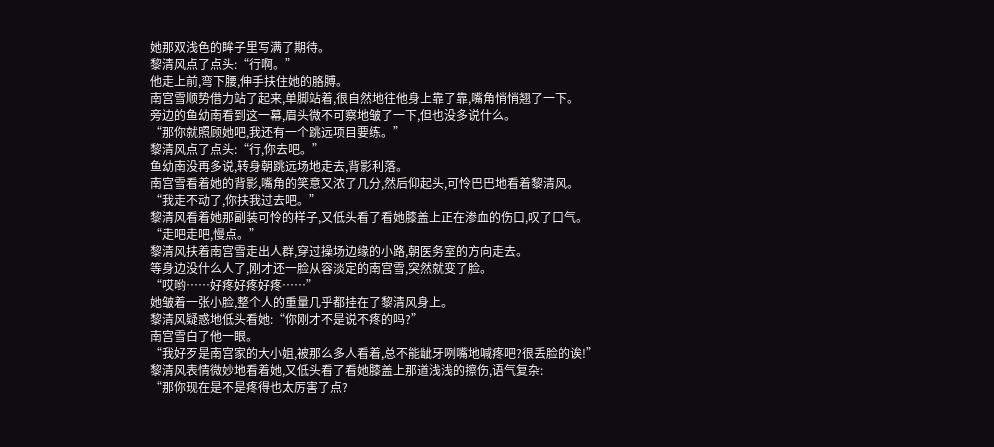她那双浅色的眸子里写满了期待。
黎清风点了点头:“行啊。”
他走上前,弯下腰,伸手扶住她的胳膊。
南宫雪顺势借力站了起来,单脚站着,很自然地往他身上靠了靠,嘴角悄悄翘了一下。
旁边的鱼幼南看到这一幕,眉头微不可察地皱了一下,但也没多说什么。
“那你就照顾她吧,我还有一个跳远项目要练。”
黎清风点了点头:“行,你去吧。”
鱼幼南没再多说,转身朝跳远场地走去,背影利落。
南宫雪看着她的背影,嘴角的笑意又浓了几分,然后仰起头,可怜巴巴地看着黎清风。
“我走不动了,你扶我过去吧。”
黎清风看着她那副装可怜的样子,又低头看了看她膝盖上正在渗血的伤口,叹了口气。
“走吧走吧,慢点。”
黎清风扶着南宫雪走出人群,穿过操场边缘的小路,朝医务室的方向走去。
等身边没什么人了,刚才还一脸从容淡定的南宫雪,突然就变了脸。
“哎哟……好疼好疼好疼……”
她皱着一张小脸,整个人的重量几乎都挂在了黎清风身上。
黎清风疑惑地低头看她:“你刚才不是说不疼的吗?”
南宫雪白了他一眼。
“我好歹是南宫家的大小姐,被那么多人看着,总不能龇牙咧嘴地喊疼吧?很丢脸的诶!”
黎清风表情微妙地看着她,又低头看了看她膝盖上那道浅浅的擦伤,语气复杂:
“那你现在是不是疼得也太厉害了点?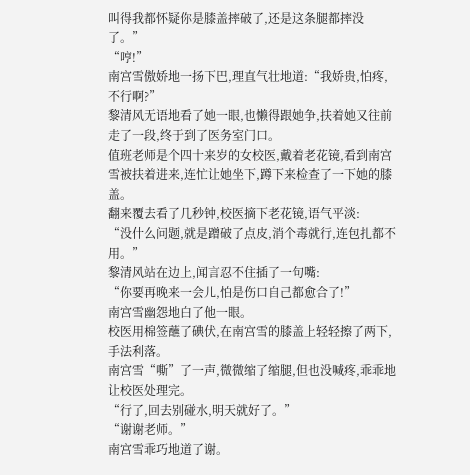叫得我都怀疑你是膝盖摔破了,还是这条腿都摔没了。”
“哼!”
南宫雪傲娇地一扬下巴,理直气壮地道:“我娇贵,怕疼,不行啊?”
黎清风无语地看了她一眼,也懒得跟她争,扶着她又往前走了一段,终于到了医务室门口。
值班老师是个四十来岁的女校医,戴着老花镜,看到南宫雪被扶着进来,连忙让她坐下,蹲下来检查了一下她的膝盖。
翻来覆去看了几秒钟,校医摘下老花镜,语气平淡:
“没什么问题,就是蹭破了点皮,消个毒就行,连包扎都不用。”
黎清风站在边上,闻言忍不住插了一句嘴:
“你要再晚来一会儿,怕是伤口自己都愈合了!”
南宫雪幽怨地白了他一眼。
校医用棉签蘸了碘伏,在南宫雪的膝盖上轻轻擦了两下,手法利落。
南宫雪“嘶”了一声,微微缩了缩腿,但也没喊疼,乖乖地让校医处理完。
“行了,回去别碰水,明天就好了。”
“谢谢老师。”
南宫雪乖巧地道了谢。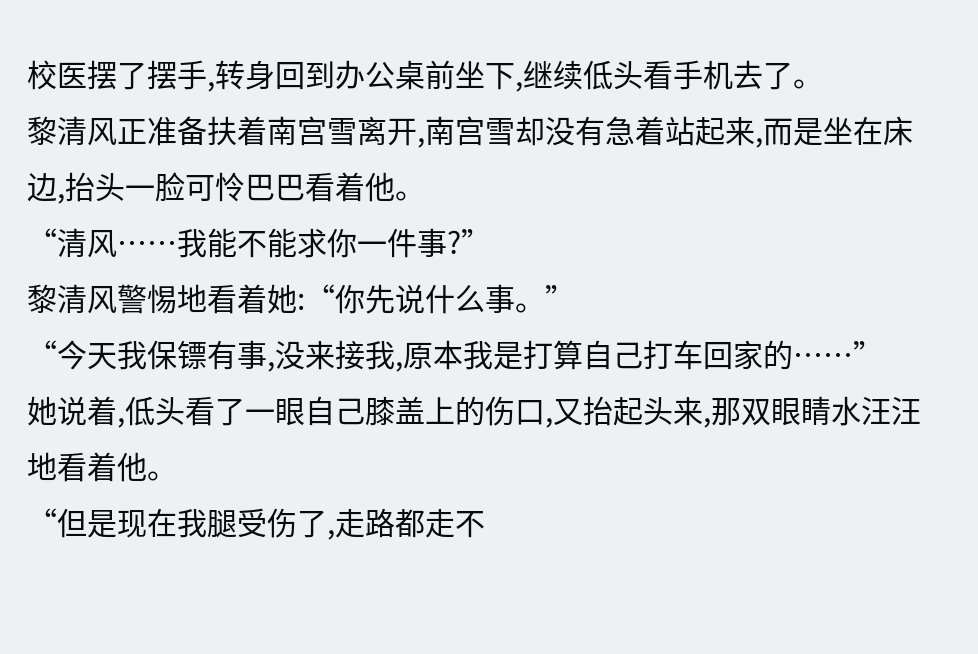校医摆了摆手,转身回到办公桌前坐下,继续低头看手机去了。
黎清风正准备扶着南宫雪离开,南宫雪却没有急着站起来,而是坐在床边,抬头一脸可怜巴巴看着他。
“清风……我能不能求你一件事?”
黎清风警惕地看着她:“你先说什么事。”
“今天我保镖有事,没来接我,原本我是打算自己打车回家的……”
她说着,低头看了一眼自己膝盖上的伤口,又抬起头来,那双眼睛水汪汪地看着他。
“但是现在我腿受伤了,走路都走不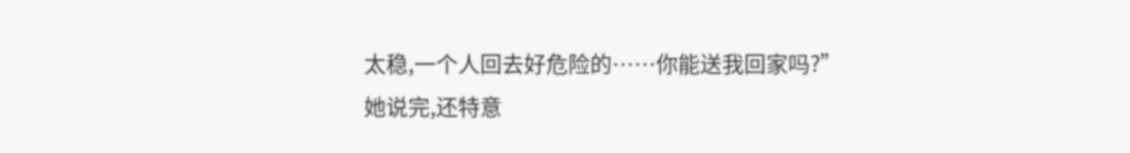太稳,一个人回去好危险的……你能送我回家吗?”
她说完,还特意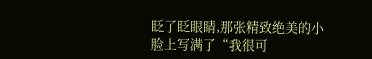眨了眨眼睛,那张精致绝美的小脸上写满了“我很可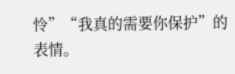怜”“我真的需要你保护”的表情。